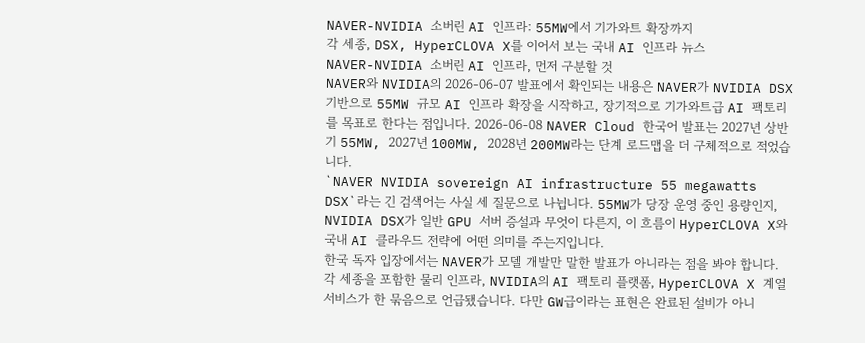NAVER-NVIDIA 소버린 AI 인프라: 55MW에서 기가와트 확장까지
각 세종, DSX, HyperCLOVA X를 이어서 보는 국내 AI 인프라 뉴스
NAVER-NVIDIA 소버린 AI 인프라, 먼저 구분할 것
NAVER와 NVIDIA의 2026-06-07 발표에서 확인되는 내용은 NAVER가 NVIDIA DSX 기반으로 55MW 규모 AI 인프라 확장을 시작하고, 장기적으로 기가와트급 AI 팩토리를 목표로 한다는 점입니다. 2026-06-08 NAVER Cloud 한국어 발표는 2027년 상반기 55MW, 2027년 100MW, 2028년 200MW라는 단계 로드맵을 더 구체적으로 적었습니다.
`NAVER NVIDIA sovereign AI infrastructure 55 megawatts DSX`라는 긴 검색어는 사실 세 질문으로 나뉩니다. 55MW가 당장 운영 중인 용량인지, NVIDIA DSX가 일반 GPU 서버 증설과 무엇이 다른지, 이 흐름이 HyperCLOVA X와 국내 AI 클라우드 전략에 어떤 의미를 주는지입니다.
한국 독자 입장에서는 NAVER가 모델 개발만 말한 발표가 아니라는 점을 봐야 합니다. 각 세종을 포함한 물리 인프라, NVIDIA의 AI 팩토리 플랫폼, HyperCLOVA X 계열 서비스가 한 묶음으로 언급됐습니다. 다만 GW급이라는 표현은 완료된 설비가 아니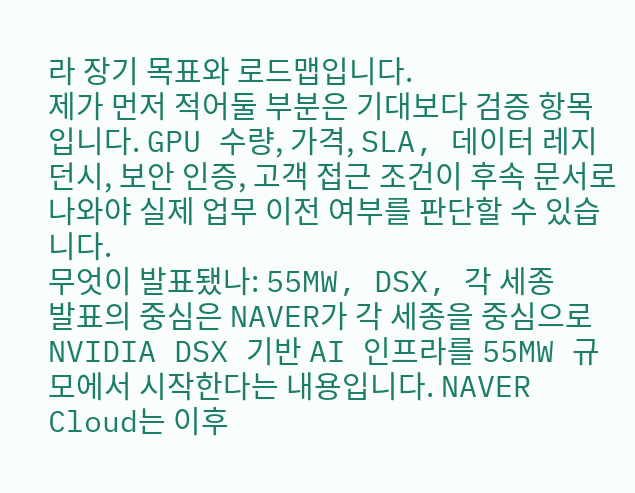라 장기 목표와 로드맵입니다.
제가 먼저 적어둘 부분은 기대보다 검증 항목입니다. GPU 수량, 가격, SLA, 데이터 레지던시, 보안 인증, 고객 접근 조건이 후속 문서로 나와야 실제 업무 이전 여부를 판단할 수 있습니다.
무엇이 발표됐나: 55MW, DSX, 각 세종
발표의 중심은 NAVER가 각 세종을 중심으로 NVIDIA DSX 기반 AI 인프라를 55MW 규모에서 시작한다는 내용입니다. NAVER Cloud는 이후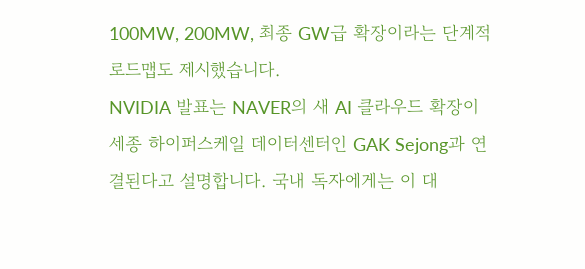100MW, 200MW, 최종 GW급 확장이라는 단계적 로드맵도 제시했습니다.
NVIDIA 발표는 NAVER의 새 AI 클라우드 확장이 세종 하이퍼스케일 데이터센터인 GAK Sejong과 연결된다고 설명합니다. 국내 독자에게는 이 대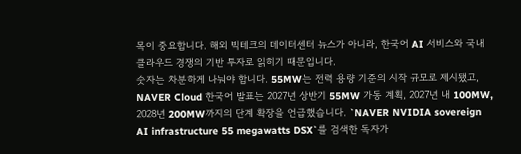목이 중요합니다. 해외 빅테크의 데이터센터 뉴스가 아니라, 한국어 AI 서비스와 국내 클라우드 경쟁의 기반 투자로 읽히기 때문입니다.
숫자는 차분하게 나눠야 합니다. 55MW는 전력 용량 기준의 시작 규모로 제시됐고, NAVER Cloud 한국어 발표는 2027년 상반기 55MW 가동 계획, 2027년 내 100MW, 2028년 200MW까지의 단계 확장을 언급했습니다. `NAVER NVIDIA sovereign AI infrastructure 55 megawatts DSX`를 검색한 독자가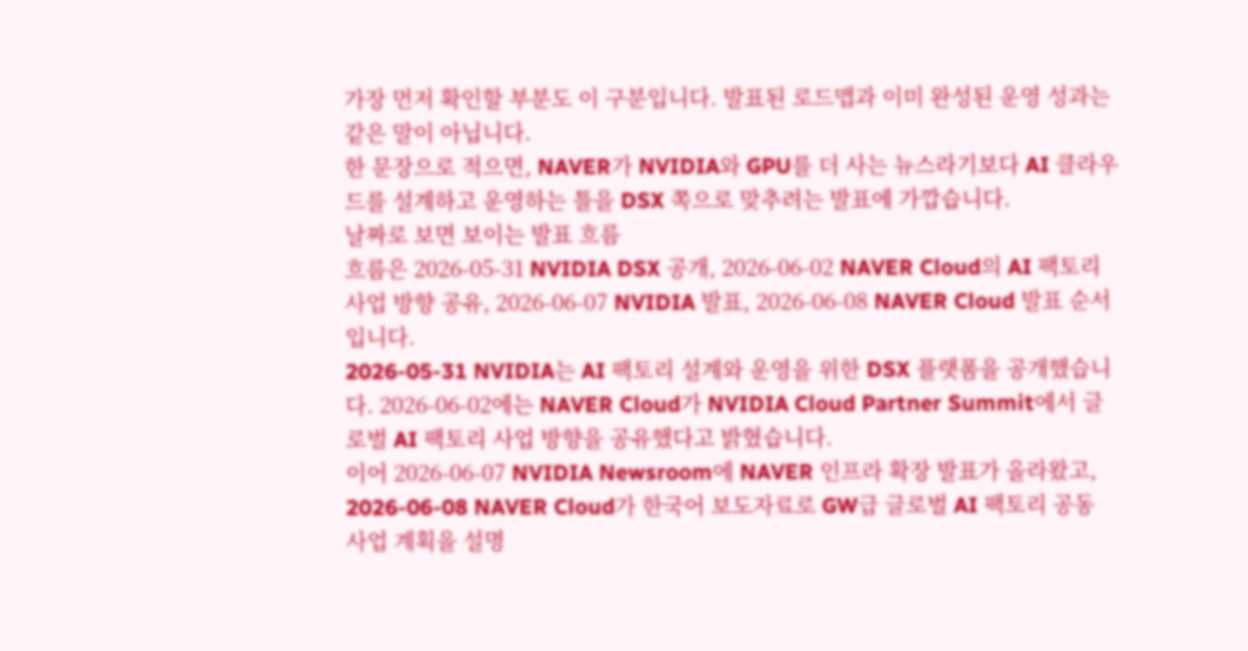가장 먼저 확인할 부분도 이 구분입니다. 발표된 로드맵과 이미 완성된 운영 성과는 같은 말이 아닙니다.
한 문장으로 적으면, NAVER가 NVIDIA와 GPU를 더 사는 뉴스라기보다 AI 클라우드를 설계하고 운영하는 틀을 DSX 쪽으로 맞추려는 발표에 가깝습니다.
날짜로 보면 보이는 발표 흐름
흐름은 2026-05-31 NVIDIA DSX 공개, 2026-06-02 NAVER Cloud의 AI 팩토리 사업 방향 공유, 2026-06-07 NVIDIA 발표, 2026-06-08 NAVER Cloud 발표 순서입니다.
2026-05-31 NVIDIA는 AI 팩토리 설계와 운영을 위한 DSX 플랫폼을 공개했습니다. 2026-06-02에는 NAVER Cloud가 NVIDIA Cloud Partner Summit에서 글로벌 AI 팩토리 사업 방향을 공유했다고 밝혔습니다.
이어 2026-06-07 NVIDIA Newsroom에 NAVER 인프라 확장 발표가 올라왔고, 2026-06-08 NAVER Cloud가 한국어 보도자료로 GW급 글로벌 AI 팩토리 공동 사업 계획을 설명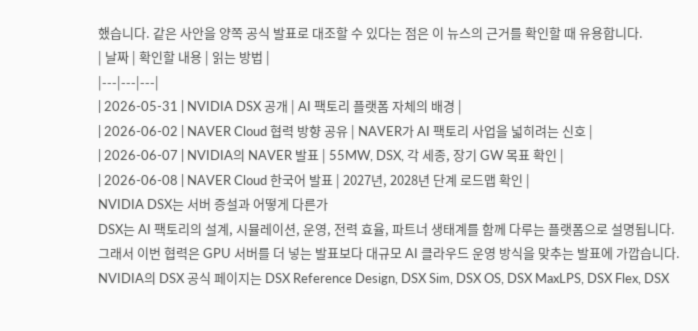했습니다. 같은 사안을 양쪽 공식 발표로 대조할 수 있다는 점은 이 뉴스의 근거를 확인할 때 유용합니다.
| 날짜 | 확인할 내용 | 읽는 방법 |
|---|---|---|
| 2026-05-31 | NVIDIA DSX 공개 | AI 팩토리 플랫폼 자체의 배경 |
| 2026-06-02 | NAVER Cloud 협력 방향 공유 | NAVER가 AI 팩토리 사업을 넓히려는 신호 |
| 2026-06-07 | NVIDIA의 NAVER 발표 | 55MW, DSX, 각 세종, 장기 GW 목표 확인 |
| 2026-06-08 | NAVER Cloud 한국어 발표 | 2027년, 2028년 단계 로드맵 확인 |
NVIDIA DSX는 서버 증설과 어떻게 다른가
DSX는 AI 팩토리의 설계, 시뮬레이션, 운영, 전력 효율, 파트너 생태계를 함께 다루는 플랫폼으로 설명됩니다. 그래서 이번 협력은 GPU 서버를 더 넣는 발표보다 대규모 AI 클라우드 운영 방식을 맞추는 발표에 가깝습니다.
NVIDIA의 DSX 공식 페이지는 DSX Reference Design, DSX Sim, DSX OS, DSX MaxLPS, DSX Flex, DSX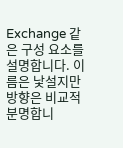Exchange 같은 구성 요소를 설명합니다. 이름은 낯설지만 방향은 비교적 분명합니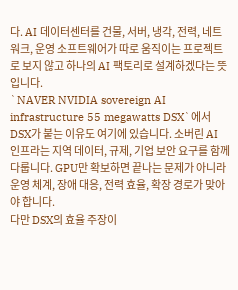다. AI 데이터센터를 건물, 서버, 냉각, 전력, 네트워크, 운영 소프트웨어가 따로 움직이는 프로젝트로 보지 않고 하나의 AI 팩토리로 설계하겠다는 뜻입니다.
`NAVER NVIDIA sovereign AI infrastructure 55 megawatts DSX`에서 DSX가 붙는 이유도 여기에 있습니다. 소버린 AI 인프라는 지역 데이터, 규제, 기업 보안 요구를 함께 다룹니다. GPU만 확보하면 끝나는 문제가 아니라 운영 체계, 장애 대응, 전력 효율, 확장 경로가 맞아야 합니다.
다만 DSX의 효율 주장이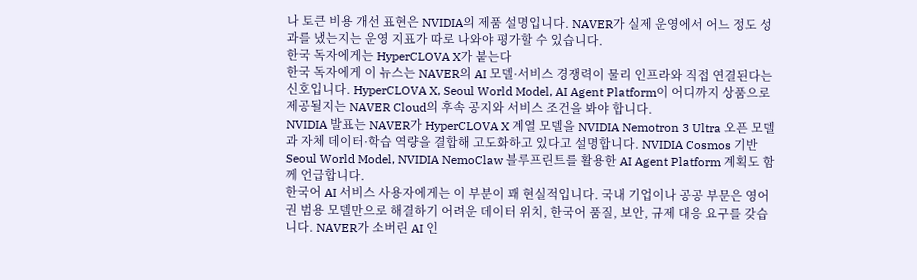나 토큰 비용 개선 표현은 NVIDIA의 제품 설명입니다. NAVER가 실제 운영에서 어느 정도 성과를 냈는지는 운영 지표가 따로 나와야 평가할 수 있습니다.
한국 독자에게는 HyperCLOVA X가 붙는다
한국 독자에게 이 뉴스는 NAVER의 AI 모델·서비스 경쟁력이 물리 인프라와 직접 연결된다는 신호입니다. HyperCLOVA X, Seoul World Model, AI Agent Platform이 어디까지 상품으로 제공될지는 NAVER Cloud의 후속 공지와 서비스 조건을 봐야 합니다.
NVIDIA 발표는 NAVER가 HyperCLOVA X 계열 모델을 NVIDIA Nemotron 3 Ultra 오픈 모델과 자체 데이터·학습 역량을 결합해 고도화하고 있다고 설명합니다. NVIDIA Cosmos 기반 Seoul World Model, NVIDIA NemoClaw 블루프린트를 활용한 AI Agent Platform 계획도 함께 언급합니다.
한국어 AI 서비스 사용자에게는 이 부분이 꽤 현실적입니다. 국내 기업이나 공공 부문은 영어권 범용 모델만으로 해결하기 어려운 데이터 위치, 한국어 품질, 보안, 규제 대응 요구를 갖습니다. NAVER가 소버린 AI 인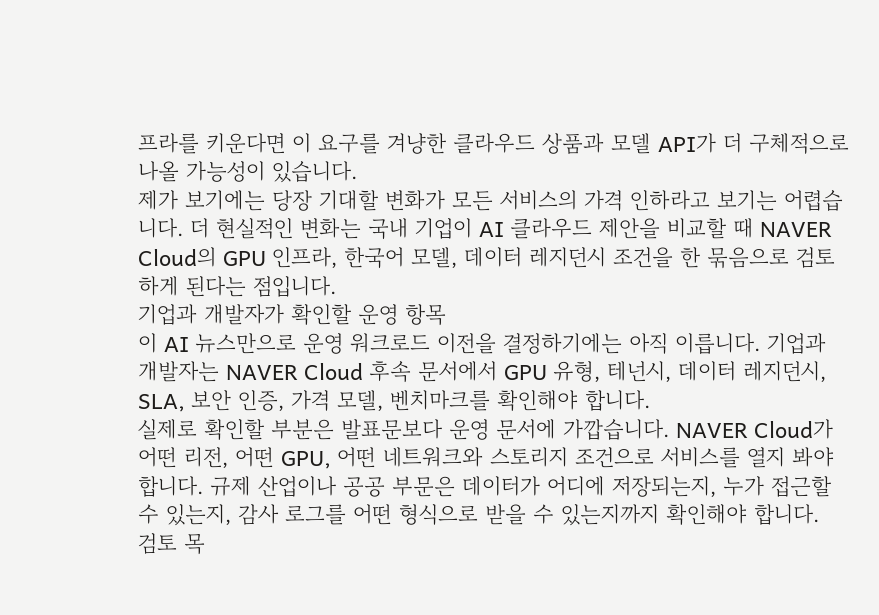프라를 키운다면 이 요구를 겨냥한 클라우드 상품과 모델 API가 더 구체적으로 나올 가능성이 있습니다.
제가 보기에는 당장 기대할 변화가 모든 서비스의 가격 인하라고 보기는 어렵습니다. 더 현실적인 변화는 국내 기업이 AI 클라우드 제안을 비교할 때 NAVER Cloud의 GPU 인프라, 한국어 모델, 데이터 레지던시 조건을 한 묶음으로 검토하게 된다는 점입니다.
기업과 개발자가 확인할 운영 항목
이 AI 뉴스만으로 운영 워크로드 이전을 결정하기에는 아직 이릅니다. 기업과 개발자는 NAVER Cloud 후속 문서에서 GPU 유형, 테넌시, 데이터 레지던시, SLA, 보안 인증, 가격 모델, 벤치마크를 확인해야 합니다.
실제로 확인할 부분은 발표문보다 운영 문서에 가깝습니다. NAVER Cloud가 어떤 리전, 어떤 GPU, 어떤 네트워크와 스토리지 조건으로 서비스를 열지 봐야 합니다. 규제 산업이나 공공 부문은 데이터가 어디에 저장되는지, 누가 접근할 수 있는지, 감사 로그를 어떤 형식으로 받을 수 있는지까지 확인해야 합니다.
검토 목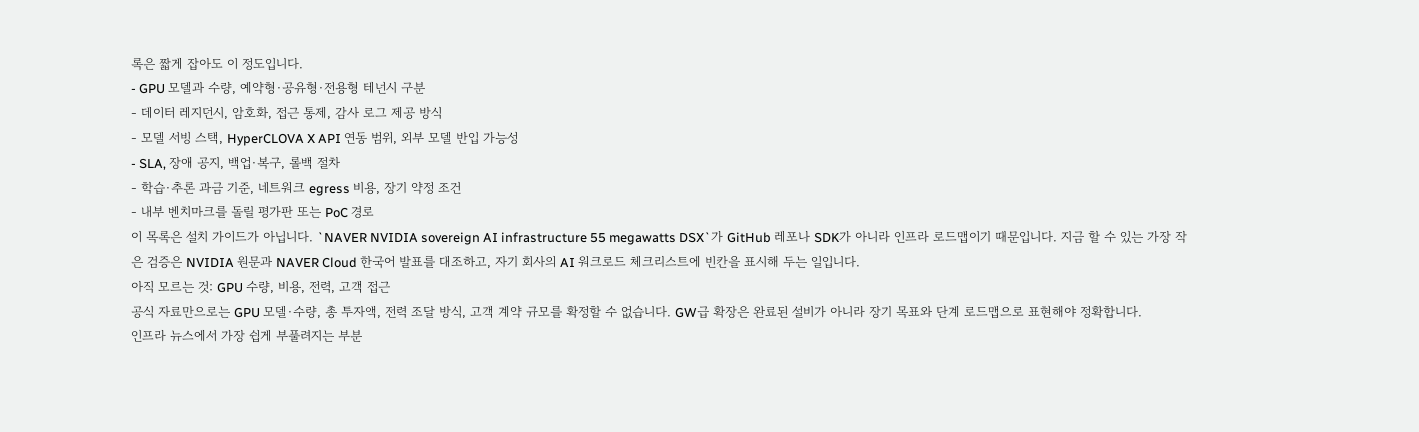록은 짧게 잡아도 이 정도입니다.
- GPU 모델과 수량, 예약형·공유형·전용형 테넌시 구분
- 데이터 레지던시, 암호화, 접근 통제, 감사 로그 제공 방식
- 모델 서빙 스택, HyperCLOVA X API 연동 범위, 외부 모델 반입 가능성
- SLA, 장애 공지, 백업·복구, 롤백 절차
- 학습·추론 과금 기준, 네트워크 egress 비용, 장기 약정 조건
- 내부 벤치마크를 돌릴 평가판 또는 PoC 경로
이 목록은 설치 가이드가 아닙니다. `NAVER NVIDIA sovereign AI infrastructure 55 megawatts DSX`가 GitHub 레포나 SDK가 아니라 인프라 로드맵이기 때문입니다. 지금 할 수 있는 가장 작은 검증은 NVIDIA 원문과 NAVER Cloud 한국어 발표를 대조하고, 자기 회사의 AI 워크로드 체크리스트에 빈칸을 표시해 두는 일입니다.
아직 모르는 것: GPU 수량, 비용, 전력, 고객 접근
공식 자료만으로는 GPU 모델·수량, 총 투자액, 전력 조달 방식, 고객 계약 규모를 확정할 수 없습니다. GW급 확장은 완료된 설비가 아니라 장기 목표와 단계 로드맵으로 표현해야 정확합니다.
인프라 뉴스에서 가장 쉽게 부풀려지는 부분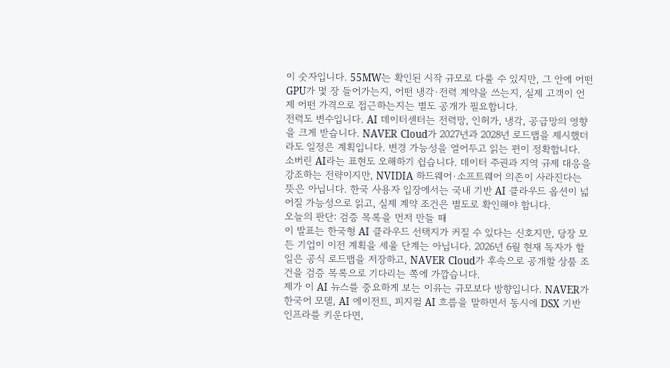이 숫자입니다. 55MW는 확인된 시작 규모로 다룰 수 있지만, 그 안에 어떤 GPU가 몇 장 들어가는지, 어떤 냉각·전력 계약을 쓰는지, 실제 고객이 언제 어떤 가격으로 접근하는지는 별도 공개가 필요합니다.
전력도 변수입니다. AI 데이터센터는 전력망, 인허가, 냉각, 공급망의 영향을 크게 받습니다. NAVER Cloud가 2027년과 2028년 로드맵을 제시했더라도 일정은 계획입니다. 변경 가능성을 열어두고 읽는 편이 정확합니다.
소버린 AI라는 표현도 오해하기 쉽습니다. 데이터 주권과 지역 규제 대응을 강조하는 전략이지만, NVIDIA 하드웨어·소프트웨어 의존이 사라진다는 뜻은 아닙니다. 한국 사용자 입장에서는 국내 기반 AI 클라우드 옵션이 넓어질 가능성으로 읽고, 실제 계약 조건은 별도로 확인해야 합니다.
오늘의 판단: 검증 목록을 먼저 만들 때
이 발표는 한국형 AI 클라우드 선택지가 커질 수 있다는 신호지만, 당장 모든 기업이 이전 계획을 세울 단계는 아닙니다. 2026년 6월 현재 독자가 할 일은 공식 로드맵을 저장하고, NAVER Cloud가 후속으로 공개할 상품 조건을 검증 목록으로 기다리는 쪽에 가깝습니다.
제가 이 AI 뉴스를 중요하게 보는 이유는 규모보다 방향입니다. NAVER가 한국어 모델, AI 에이전트, 피지컬 AI 흐름을 말하면서 동시에 DSX 기반 인프라를 키운다면,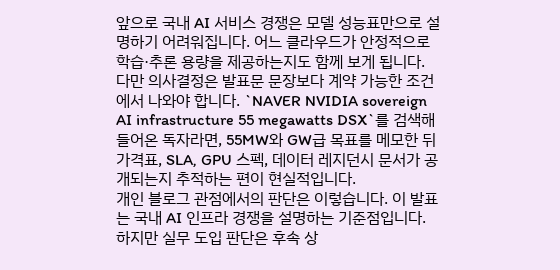앞으로 국내 AI 서비스 경쟁은 모델 성능표만으로 설명하기 어려워집니다. 어느 클라우드가 안정적으로 학습·추론 용량을 제공하는지도 함께 보게 됩니다.
다만 의사결정은 발표문 문장보다 계약 가능한 조건에서 나와야 합니다. `NAVER NVIDIA sovereign AI infrastructure 55 megawatts DSX`를 검색해 들어온 독자라면, 55MW와 GW급 목표를 메모한 뒤 가격표, SLA, GPU 스펙, 데이터 레지던시 문서가 공개되는지 추적하는 편이 현실적입니다.
개인 블로그 관점에서의 판단은 이렇습니다. 이 발표는 국내 AI 인프라 경쟁을 설명하는 기준점입니다. 하지만 실무 도입 판단은 후속 상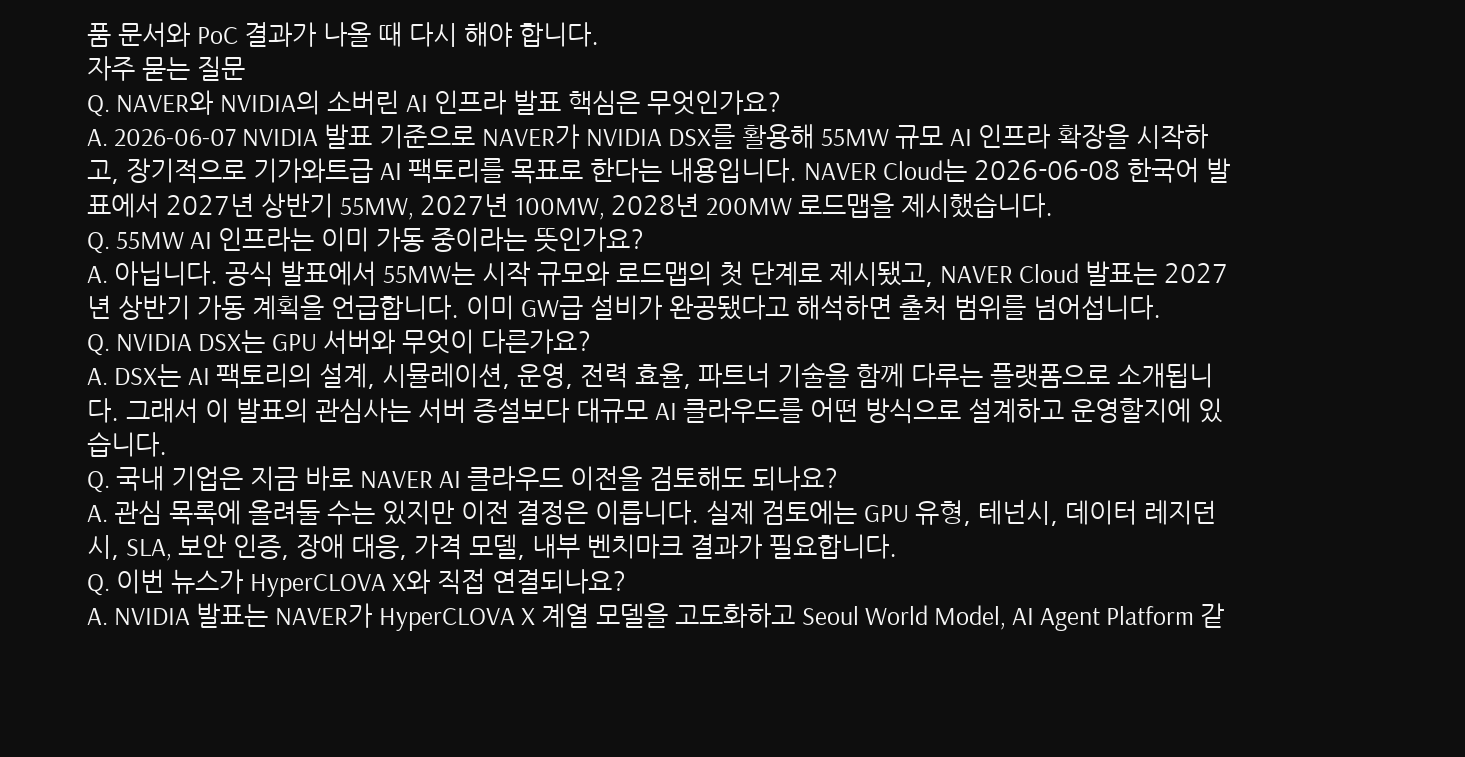품 문서와 PoC 결과가 나올 때 다시 해야 합니다.
자주 묻는 질문
Q. NAVER와 NVIDIA의 소버린 AI 인프라 발표 핵심은 무엇인가요?
A. 2026-06-07 NVIDIA 발표 기준으로 NAVER가 NVIDIA DSX를 활용해 55MW 규모 AI 인프라 확장을 시작하고, 장기적으로 기가와트급 AI 팩토리를 목표로 한다는 내용입니다. NAVER Cloud는 2026-06-08 한국어 발표에서 2027년 상반기 55MW, 2027년 100MW, 2028년 200MW 로드맵을 제시했습니다.
Q. 55MW AI 인프라는 이미 가동 중이라는 뜻인가요?
A. 아닙니다. 공식 발표에서 55MW는 시작 규모와 로드맵의 첫 단계로 제시됐고, NAVER Cloud 발표는 2027년 상반기 가동 계획을 언급합니다. 이미 GW급 설비가 완공됐다고 해석하면 출처 범위를 넘어섭니다.
Q. NVIDIA DSX는 GPU 서버와 무엇이 다른가요?
A. DSX는 AI 팩토리의 설계, 시뮬레이션, 운영, 전력 효율, 파트너 기술을 함께 다루는 플랫폼으로 소개됩니다. 그래서 이 발표의 관심사는 서버 증설보다 대규모 AI 클라우드를 어떤 방식으로 설계하고 운영할지에 있습니다.
Q. 국내 기업은 지금 바로 NAVER AI 클라우드 이전을 검토해도 되나요?
A. 관심 목록에 올려둘 수는 있지만 이전 결정은 이릅니다. 실제 검토에는 GPU 유형, 테넌시, 데이터 레지던시, SLA, 보안 인증, 장애 대응, 가격 모델, 내부 벤치마크 결과가 필요합니다.
Q. 이번 뉴스가 HyperCLOVA X와 직접 연결되나요?
A. NVIDIA 발표는 NAVER가 HyperCLOVA X 계열 모델을 고도화하고 Seoul World Model, AI Agent Platform 같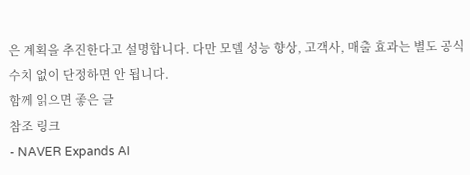은 계획을 추진한다고 설명합니다. 다만 모델 성능 향상, 고객사, 매출 효과는 별도 공식 수치 없이 단정하면 안 됩니다.
함께 읽으면 좋은 글
참조 링크
- NAVER Expands AI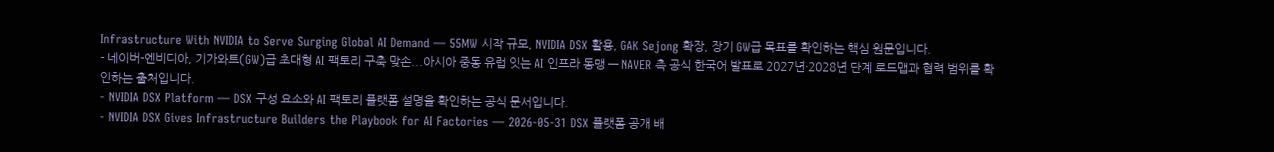Infrastructure With NVIDIA to Serve Surging Global AI Demand — 55MW 시작 규모, NVIDIA DSX 활용, GAK Sejong 확장, 장기 GW급 목표를 확인하는 핵심 원문입니다.
- 네이버-엔비디아, 기가와트(GW)급 초대형 AI 팩토리 구축 맞손...아시아 중동 유럽 잇는 AI 인프라 동맹 — NAVER 측 공식 한국어 발표로 2027년·2028년 단계 로드맵과 협력 범위를 확인하는 출처입니다.
- NVIDIA DSX Platform — DSX 구성 요소와 AI 팩토리 플랫폼 설명을 확인하는 공식 문서입니다.
- NVIDIA DSX Gives Infrastructure Builders the Playbook for AI Factories — 2026-05-31 DSX 플랫폼 공개 배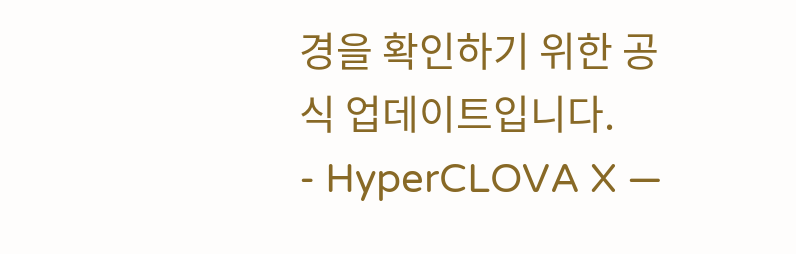경을 확인하기 위한 공식 업데이트입니다.
- HyperCLOVA X —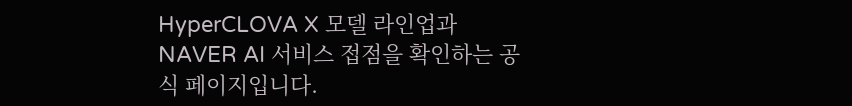HyperCLOVA X 모델 라인업과 NAVER AI 서비스 접점을 확인하는 공식 페이지입니다.